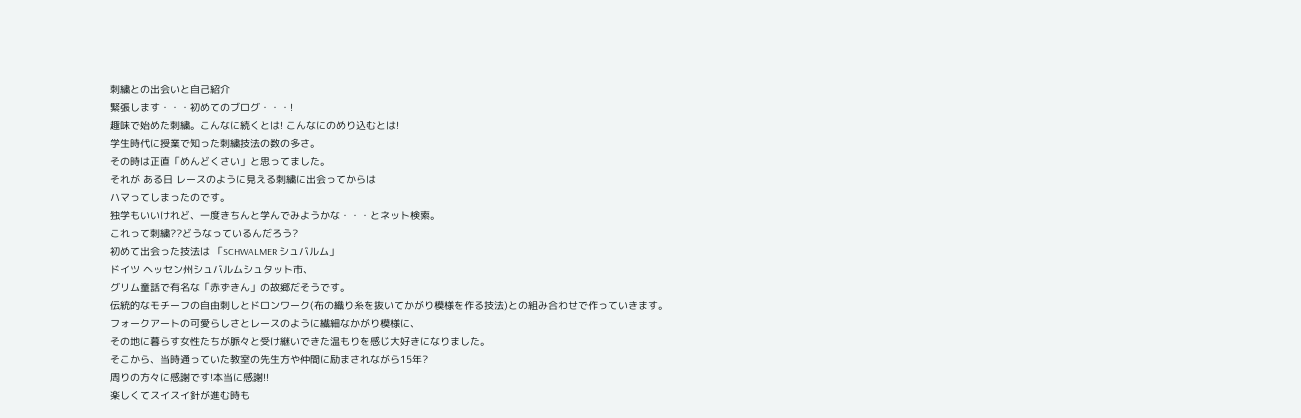刺繍との出会いと自己紹介
緊張します・・・初めてのブログ・・・!
趣味で始めた刺繍。こんなに続くとは! こんなにのめり込むとは!
学生時代に授業で知った刺繍技法の数の多さ。
その時は正直「めんどくさい」と思ってました。
それが ある日 レースのように見える刺繍に出会ってからは
ハマってしまったのです。
独学もいいけれど、一度きちんと学んでみようかな・・・とネット検索。
これって刺繍??どうなっているんだろう?
初めて出会った技法は 「SCHWALMER シュバルム」
ドイツ ヘッセン州シュバルムシュタット市、
グリム童話で有名な「赤ずきん」の故郷だそうです。
伝統的なモチーフの自由刺しとドロンワーク(布の織り糸を抜いてかがり模様を作る技法)との組み合わせで作っていきます。
フォークアートの可愛らしさとレースのように繊細なかがり模様に、
その地に暮らす女性たちが脈々と受け継いできた温もりを感じ大好きになりました。
そこから、当時通っていた教室の先生方や仲間に励まされながら15年?
周りの方々に感謝です!本当に感謝!!
楽しくてスイスイ針が進む時も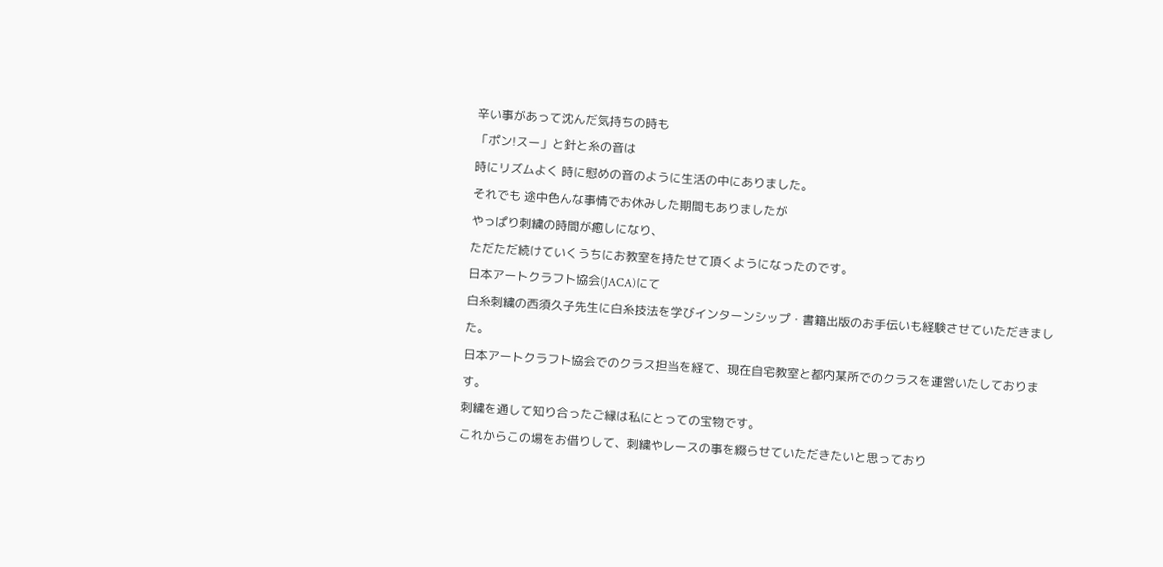辛い事があって沈んだ気持ちの時も
「ポン!スー」と針と糸の音は
時にリズムよく 時に慰めの音のように生活の中にありました。
それでも 途中色んな事情でお休みした期間もありましたが
やっぱり刺繍の時間が癒しになり、
ただただ続けていくうちにお教室を持たせて頂くようになったのです。
日本アートクラフト協会(JACA)にて
白糸刺繍の西須久子先生に白糸技法を学びインターンシップ・書籍出版のお手伝いも経験させていただきました。
日本アートクラフト協会でのクラス担当を経て、現在自宅教室と都内某所でのクラスを運営いたしております。
刺繍を通して知り合ったご縁は私にとっての宝物です。
これからこの場をお借りして、刺繍やレースの事を綴らせていただきたいと思っており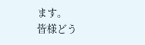ます。
皆様どう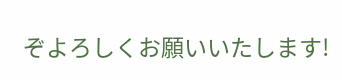ぞよろしくお願いいたします!